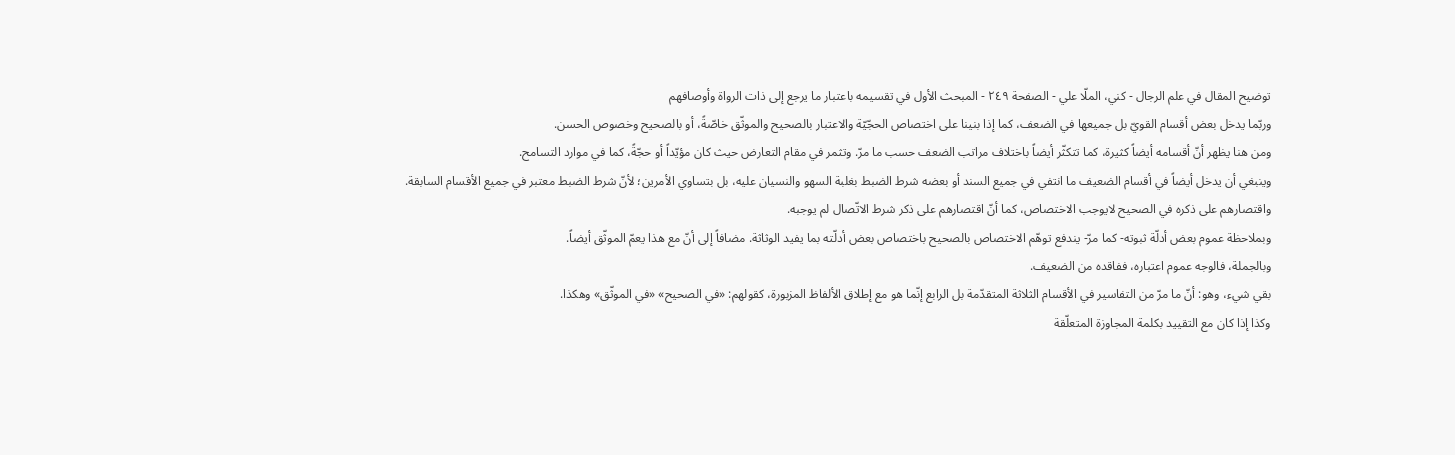توضيح المقال في علم الرجال - كني، الملّا علي - الصفحة ٢٤٩ - المبحث الأول في تقسيمه باعتبار ما يرجع إلى ذات الرواة وأوصافهم
وربّما يدخل بعض أقسام القويّ بل جميعها في الضعف، كما إذا بنينا على اختصاص الحجّيّة والاعتبار بالصحيح والموثّق خاصّةً، أو بالصحيح وخصوص الحسن.
ومن هنا يظهر أنّ أقسامه أيضاً كثيرة، كما تتكثّر أيضاً باختلاف مراتب الضعف حسب ما مرّ. وتثمر في مقام التعارض حيث كان مؤيّداً أو حجّةً، كما في موارد التسامح.
وينبغي أن يدخل أيضاً في أقسام الضعيف ما انتفي في جميع السند أو بعضه شرط الضبط بغلبة السهو والنسيان عليه، بل بتساوي الأمرين؛ لأنّ شرط الضبط معتبر في جميع الأقسام السابقة.
واقتصارهم على ذكره في الصحيح لايوجب الاختصاص، كما أنّ اقتصارهم على ذكر شرط الاتّصال لم يوجبه.
وبملاحظة عموم بعض أدلّة ثبوته- كما مرّ- يندفع توهّم الاختصاص بالصحيح باختصاص بعض أدلّته بما يفيد الوثاثة. مضافاً إلى أنّ مع هذا يعمّ الموثّق أيضاً.
وبالجملة، فالوجه عموم اعتباره، ففاقده من الضعيف.
بقي شيء، وهو: أنّ ما مرّ من التفاسير في الأقسام الثلاثة المتقدّمة بل الرابع إنّما هو مع إطلاق الألفاظ المزبورة، كقولهم: «في الصحيح» «في الموثّق» وهكذا.
وكذا إذا كان مع التقييد بكلمة المجاوزة المتعلّقة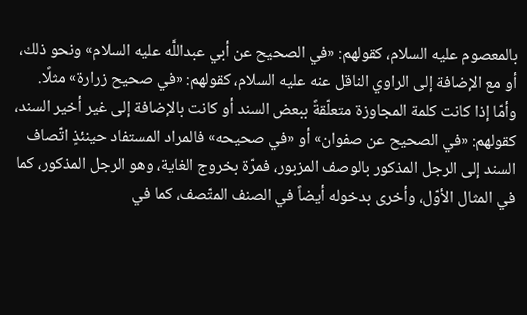بالمعصوم عليه السلام، كقولهم: «في الصحيح عن أبي عبداللَّه عليه السلام» ونحو ذلك، أو مع الإضافة إلى الراوي الناقل عنه عليه السلام، كقولهم: «في صحيح زرارة» مثلًا.
وأمّا إذا كانت كلمة المجاوزة متعلّقةً ببعض السند أو كانت بالإضافة إلى غير أخير السند، كقولهم: «في الصحيح عن صفوان» أو «في صحيحه» فالمراد المستفاد حينئذٍ اتّصاف السند إلى الرجل المذكور بالوصف المزبور، فمرّة بخروج الغاية، وهو الرجل المذكور، كما في المثال الأوّل، وأخرى بدخوله أيضاً في الصنف المتّصف، كما في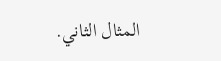المثال الثاني.